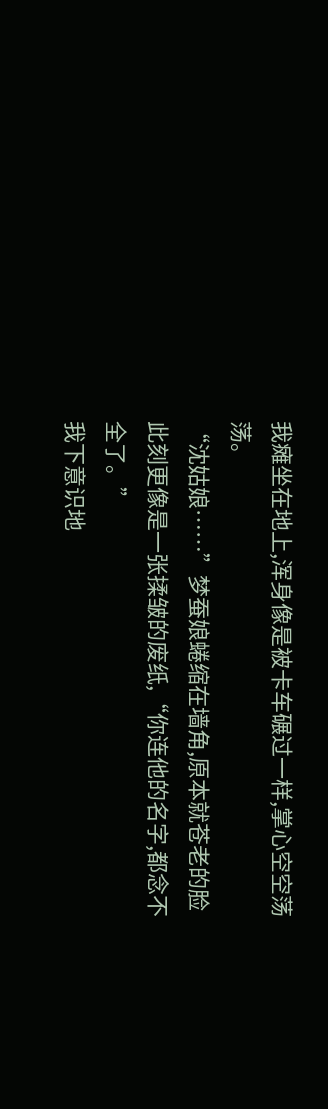我瘫坐在地上,浑身像是被卡车碾过一样,掌心空空荡荡。
“沈姑娘……”梦蚕娘蜷缩在墙角,原本就苍老的脸此刻更像是一张揉皱的废纸,“你连他的名字,都念不全了。”
我下意识地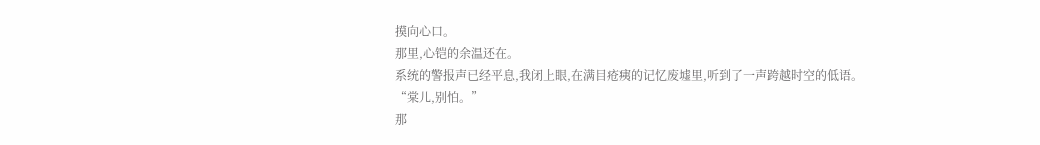摸向心口。
那里,心铠的余温还在。
系统的警报声已经平息,我闭上眼,在满目疮痍的记忆废墟里,听到了一声跨越时空的低语。
“棠儿,别怕。”
那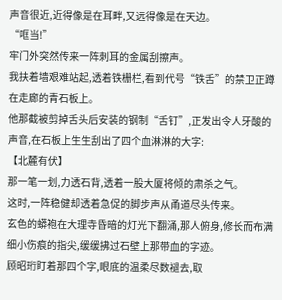声音很近,近得像是在耳畔,又远得像是在天边。
“哐当!”
牢门外突然传来一阵刺耳的金属刮擦声。
我扶着墙艰难站起,透着铁栅栏,看到代号“铁舌”的禁卫正蹲在走廊的青石板上。
他那截被剪掉舌头后安装的钢制“舌钉”,正发出令人牙酸的声音,在石板上生生刮出了四个血淋淋的大字:
【北麓有伏】
那一笔一划,力透石背,透着一股大厦将倾的肃杀之气。
这时,一阵稳健却透着急促的脚步声从甬道尽头传来。
玄色的蟒袍在大理寺昏暗的灯光下翻涌,那人俯身,修长而布满细小伤痕的指尖,缓缓拂过石壁上那带血的字迹。
顾昭珩盯着那四个字,眼底的温柔尽数褪去,取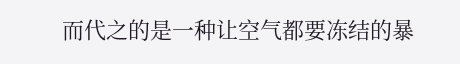而代之的是一种让空气都要冻结的暴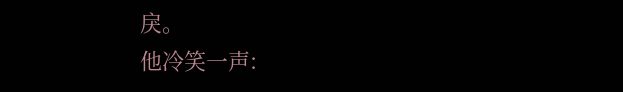戾。
他冷笑一声: